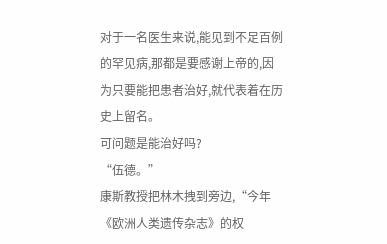对于一名医生来说,能见到不足百例的罕见病,那都是要感谢上帝的,因为只要能把患者治好,就代表着在历史上留名。
可问题是能治好吗?
“伍德。”
康斯教授把林木拽到旁边,“今年《欧洲人类遗传杂志》的权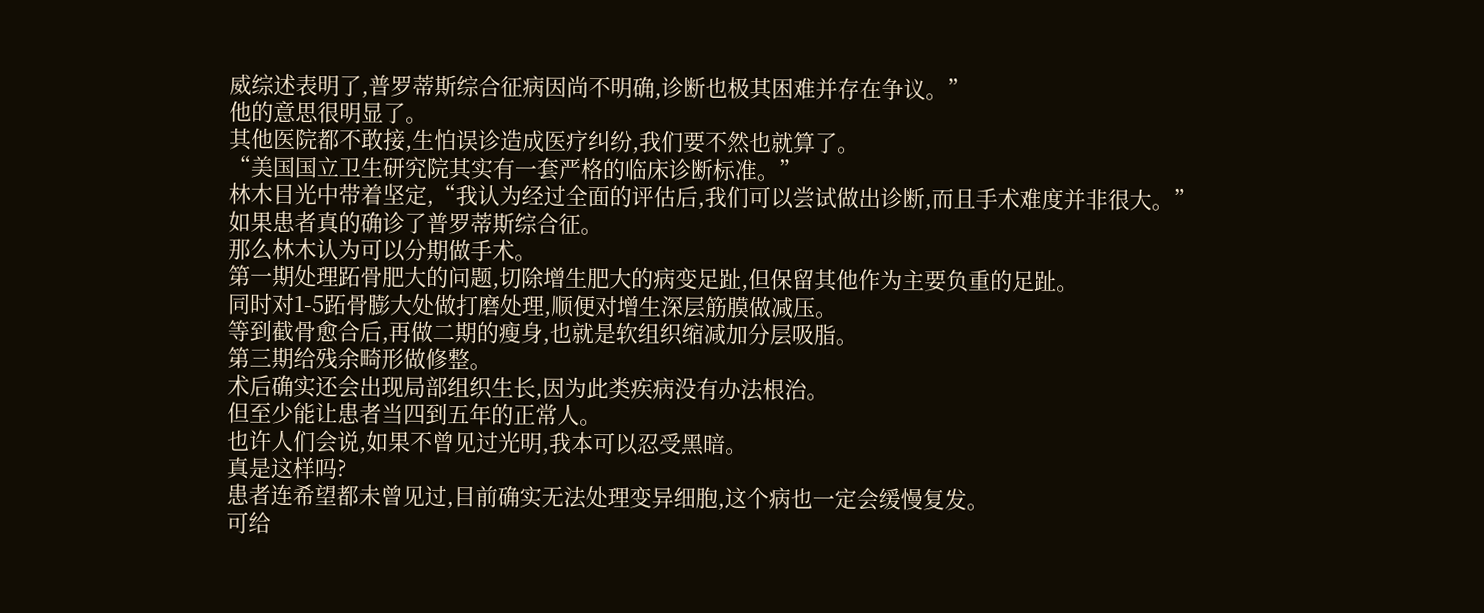威综述表明了,普罗蒂斯综合征病因尚不明确,诊断也极其困难并存在争议。”
他的意思很明显了。
其他医院都不敢接,生怕误诊造成医疗纠纷,我们要不然也就算了。
“美国国立卫生研究院其实有一套严格的临床诊断标准。”
林木目光中带着坚定,“我认为经过全面的评估后,我们可以尝试做出诊断,而且手术难度并非很大。”
如果患者真的确诊了普罗蒂斯综合征。
那么林木认为可以分期做手术。
第一期处理跖骨肥大的问题,切除增生肥大的病变足趾,但保留其他作为主要负重的足趾。
同时对1-5跖骨膨大处做打磨处理,顺便对增生深层筋膜做减压。
等到截骨愈合后,再做二期的瘦身,也就是软组织缩减加分层吸脂。
第三期给残余畸形做修整。
术后确实还会出现局部组织生长,因为此类疾病没有办法根治。
但至少能让患者当四到五年的正常人。
也许人们会说,如果不曾见过光明,我本可以忍受黑暗。
真是这样吗?
患者连希望都未曾见过,目前确实无法处理变异细胞,这个病也一定会缓慢复发。
可给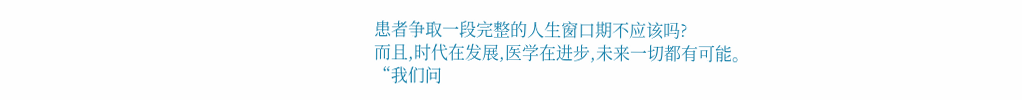患者争取一段完整的人生窗口期不应该吗?
而且,时代在发展,医学在进步,未来一切都有可能。
“我们问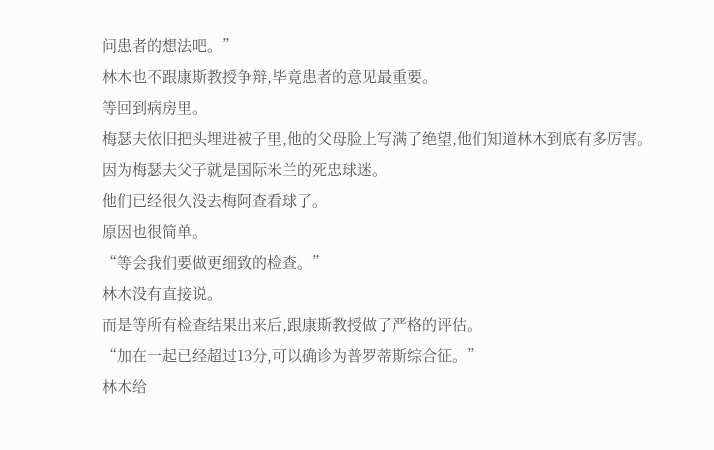问患者的想法吧。”
林木也不跟康斯教授争辩,毕竟患者的意见最重要。
等回到病房里。
梅瑟夫依旧把头埋进被子里,他的父母脸上写满了绝望,他们知道林木到底有多厉害。
因为梅瑟夫父子就是国际米兰的死忠球迷。
他们已经很久没去梅阿查看球了。
原因也很简单。
“等会我们要做更细致的检查。”
林木没有直接说。
而是等所有检查结果出来后,跟康斯教授做了严格的评估。
“加在一起已经超过13分,可以确诊为普罗蒂斯综合征。”
林木给